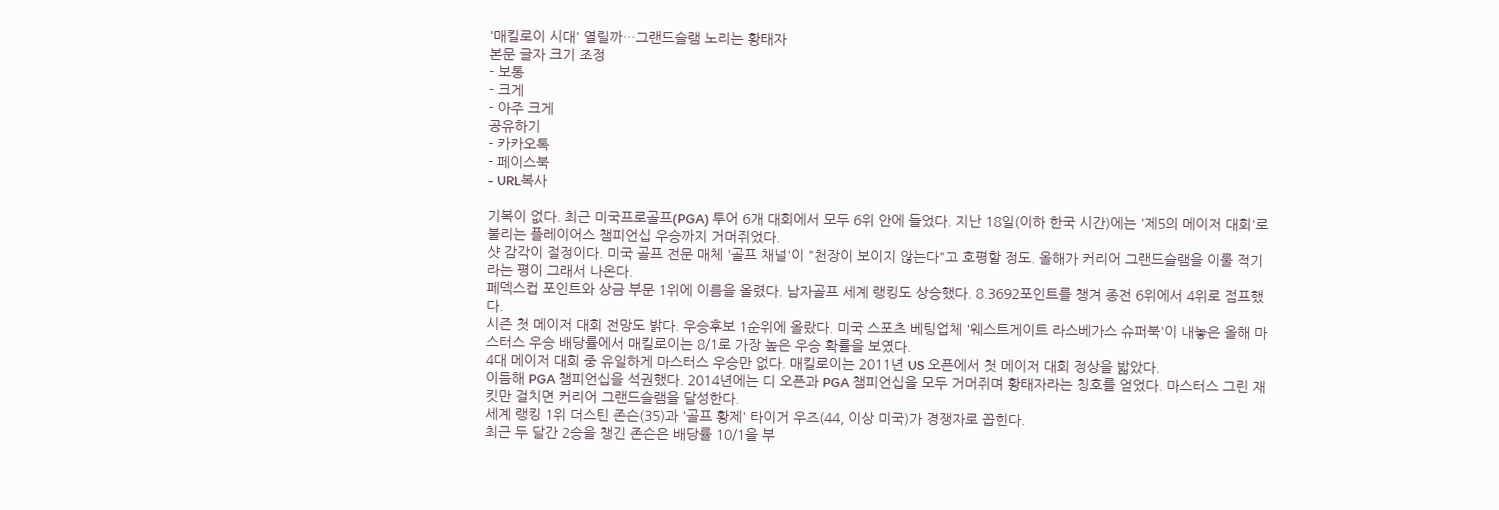'매킬로이 시대' 열릴까…그랜드슬램 노리는 황태자
본문 글자 크기 조정
- 보통
- 크게
- 아주 크게
공유하기
- 카카오톡
- 페이스북
- URL복사

기복이 없다. 최근 미국프로골프(PGA) 투어 6개 대회에서 모두 6위 안에 들었다. 지난 18일(이하 한국 시간)에는 '제5의 메이저 대회'로 불리는 플레이어스 챔피언십 우승까지 거머쥐었다.
샷 감각이 절정이다. 미국 골프 전문 매체 '골프 채널'이 "천장이 보이지 않는다"고 호평할 정도. 올해가 커리어 그랜드슬램을 이룰 적기라는 평이 그래서 나온다.
페덱스컵 포인트와 상금 부문 1위에 이름을 올렸다. 남자골프 세계 랭킹도 상승했다. 8.3692포인트를 챙겨 종전 6위에서 4위로 점프했다.
시즌 첫 메이저 대회 전망도 밝다. 우승후보 1순위에 올랐다. 미국 스포츠 베팅업체 '웨스트게이트 라스베가스 슈퍼북'이 내놓은 올해 마스터스 우승 배당률에서 매킬로이는 8/1로 가장 높은 우승 확률을 보였다.
4대 메이저 대회 중 유일하게 마스터스 우승만 없다. 매킬로이는 2011년 US 오픈에서 첫 메이저 대회 정상을 밟았다.
이듬해 PGA 챔피언십을 석권했다. 2014년에는 디 오픈과 PGA 챔피언십을 모두 거머쥐며 황태자라는 칭호를 얻었다. 마스터스 그린 재킷만 걸치면 커리어 그랜드슬램을 달성한다.
세계 랭킹 1위 더스틴 존슨(35)과 '골프 황제' 타이거 우즈(44, 이상 미국)가 경쟁자로 꼽힌다.
최근 두 달간 2승을 챙긴 존슨은 배당률 10/1을 부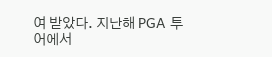여 받았다. 지난해 PGA 투어에서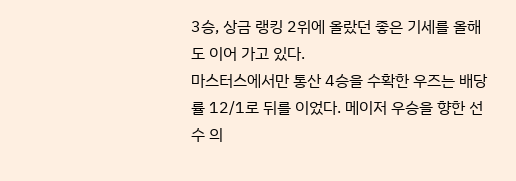3승, 상금 랭킹 2위에 올랐던 좋은 기세를 올해도 이어 가고 있다.
마스터스에서만 통산 4승을 수확한 우즈는 배당률 12/1로 뒤를 이었다. 메이저 우승을 향한 선수 의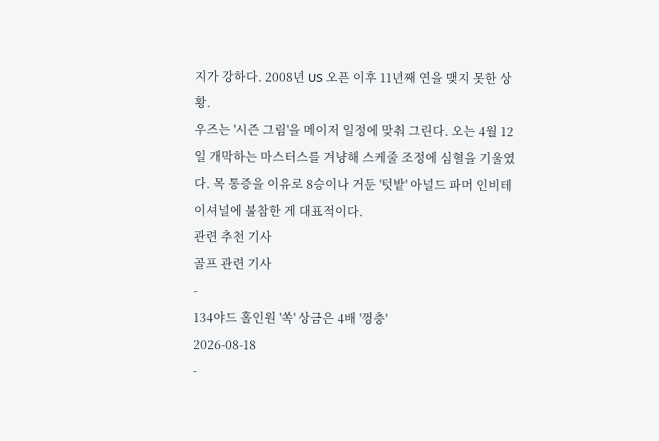지가 강하다. 2008년 US 오픈 이후 11년째 연을 맺지 못한 상황.
우즈는 '시즌 그림'을 메이저 일정에 맞춰 그린다. 오는 4월 12일 개막하는 마스터스를 겨냥해 스케줄 조정에 심혈을 기울였다. 목 통증을 이유로 8승이나 거둔 '텃밭' 아널드 파머 인비테이셔널에 불참한 게 대표적이다.
관련 추천 기사
골프 관련 기사
-
134야드 홀인원 '쏙' 상금은 4배 '껑충'
2026-08-18
-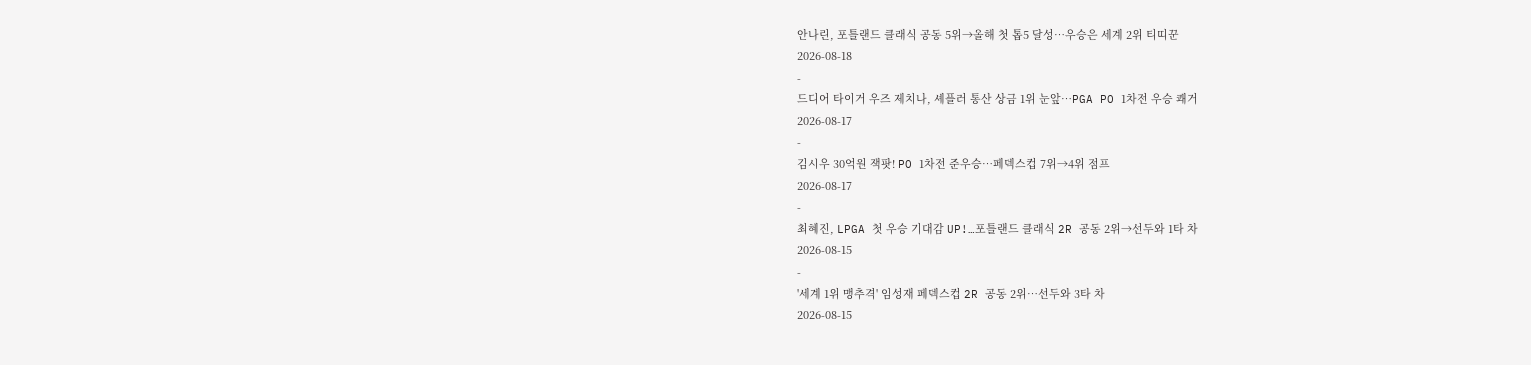안나린, 포틀랜드 클래식 공동 5위→올해 첫 톱5 달성…우승은 세계 2위 티띠꾼
2026-08-18
-
드디어 타이거 우즈 제치나, 셰플러 통산 상금 1위 눈앞…PGA PO 1차전 우승 쾌거
2026-08-17
-
김시우 30억원 잭팟! PO 1차전 준우승…페덱스컵 7위→4위 점프
2026-08-17
-
최혜진, LPGA 첫 우승 기대감 UP!…포틀랜드 클래식 2R 공동 2위→선두와 1타 차
2026-08-15
-
'세계 1위 맹추격' 임성재 페덱스컵 2R 공동 2위…선두와 3타 차
2026-08-15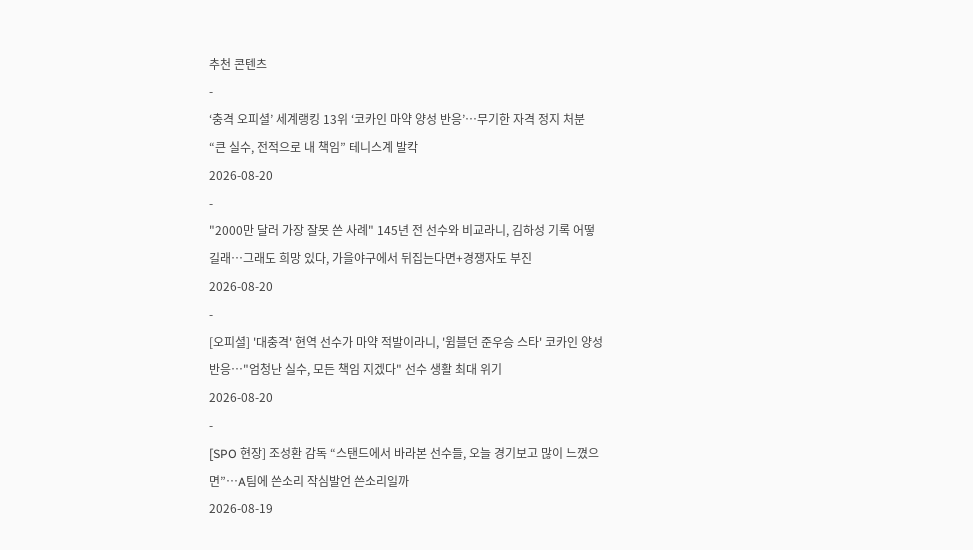추천 콘텐츠
-
‘충격 오피셜’ 세계랭킹 13위 ‘코카인 마약 양성 반응’…무기한 자격 정지 처분 “큰 실수, 전적으로 내 책임” 테니스계 발칵
2026-08-20
-
"2000만 달러 가장 잘못 쓴 사례" 145년 전 선수와 비교라니, 김하성 기록 어떻길래…그래도 희망 있다, 가을야구에서 뒤집는다면+경쟁자도 부진
2026-08-20
-
[오피셜] '대충격' 현역 선수가 마약 적발이라니, '윔블던 준우승 스타' 코카인 양성 반응…"엄청난 실수, 모든 책임 지겠다" 선수 생활 최대 위기
2026-08-20
-
[SPO 현장] 조성환 감독 “스탠드에서 바라본 선수들, 오늘 경기보고 많이 느꼈으면”…A팀에 쓴소리 작심발언 쓴소리일까
2026-08-19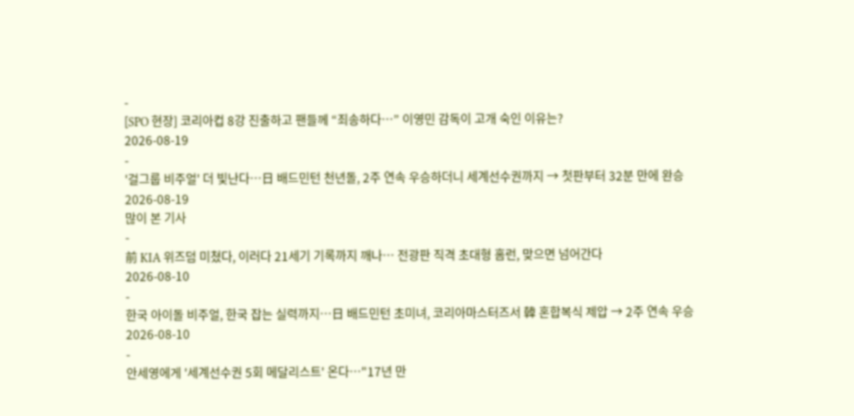-
[SPO 현장] 코리아컵 8강 진출하고 팬들께 “죄송하다…” 이영민 감독이 고개 숙인 이유는?
2026-08-19
-
'걸그룹 비주얼' 더 빛난다…日 배드민턴 천년돌, 2주 연속 우승하더니 세계선수권까지 → 첫판부터 32분 만에 완승
2026-08-19
많이 본 기사
-
前 KIA 위즈덤 미쳤다, 이러다 21세기 기록까지 깨나… 전광판 직격 초대형 홈런, 맞으면 넘어간다
2026-08-10
-
한국 아이돌 비주얼, 한국 잡는 실력까지…日 배드민턴 초미녀, 코리아마스터즈서 韓 혼합복식 제압 → 2주 연속 우승
2026-08-10
-
안세영에게 '세계선수권 5회 메달리스트' 온다…"17년 만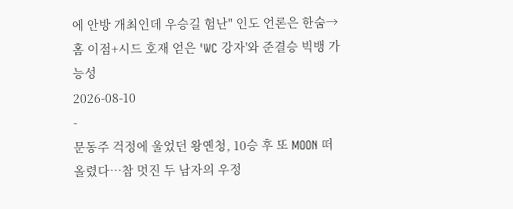에 안방 개최인데 우승길 험난" 인도 언론은 한숨→홈 이점+시드 호재 얻은 'WC 강자'와 준결승 빅뱅 가능성
2026-08-10
-
문동주 걱정에 울었던 왕옌청, 10승 후 또 MOON 떠올렸다…참 멋진 두 남자의 우정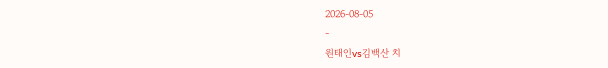2026-08-05
-
원태인vs김백산 치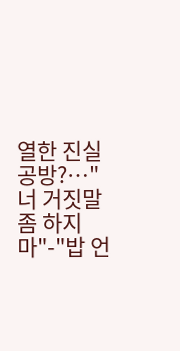열한 진실 공방?…"너 거짓말 좀 하지 마"-"밥 언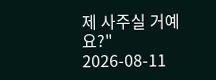제 사주실 거예요?"
2026-08-11